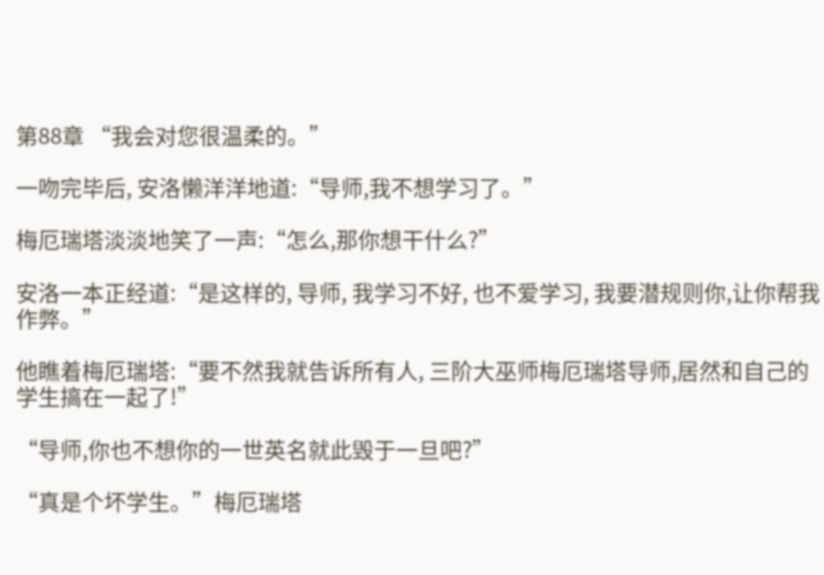第88章 “我会对您很温柔的。”

一吻完毕后, 安洛懒洋洋地道:“导师,我不想学习了。”

梅厄瑞塔淡淡地笑了一声:“怎么,那你想干什么?”

安洛一本正经道:“是这样的, 导师, 我学习不好, 也不爱学习, 我要潜规则你,让你帮我作弊。”

他瞧着梅厄瑞塔:“要不然我就告诉所有人, 三阶大巫师梅厄瑞塔导师,居然和自己的学生搞在一起了!”

“导师,你也不想你的一世英名就此毁于一旦吧?”

“真是个坏学生。”梅厄瑞塔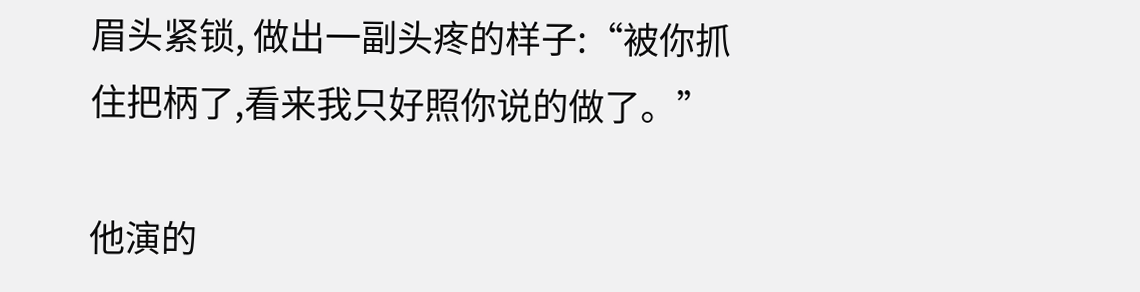眉头紧锁, 做出一副头疼的样子:“被你抓住把柄了,看来我只好照你说的做了。”

他演的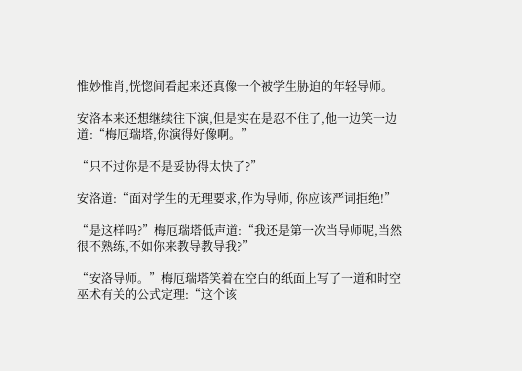惟妙惟肖,恍惚间看起来还真像一个被学生胁迫的年轻导师。

安洛本来还想继续往下演,但是实在是忍不住了,他一边笑一边道:“梅厄瑞塔,你演得好像啊。”

“只不过你是不是妥协得太快了?”

安洛道:“面对学生的无理要求,作为导师, 你应该严词拒绝!”

“是这样吗?”梅厄瑞塔低声道:“我还是第一次当导师呢,当然很不熟练,不如你来教导教导我?”

“安洛导师。”梅厄瑞塔笑着在空白的纸面上写了一道和时空巫术有关的公式定理:“这个该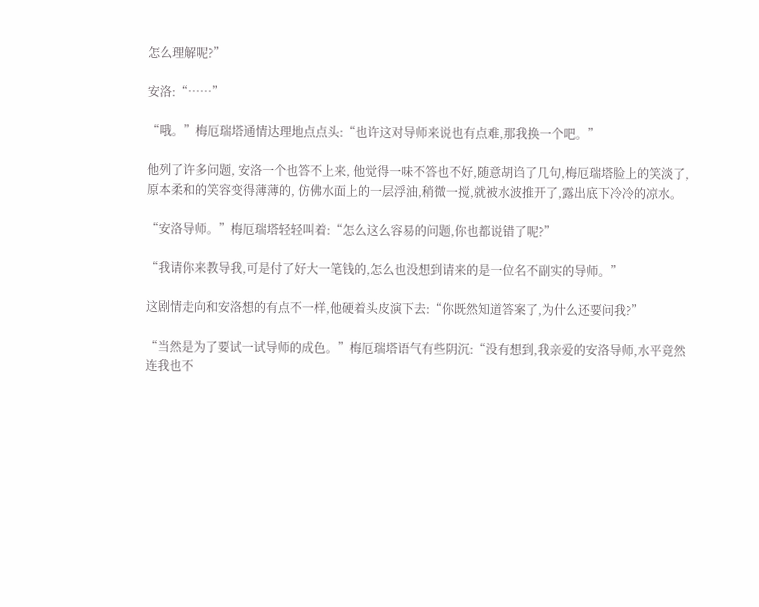怎么理解呢?”

安洛:“……”

“哦。”梅厄瑞塔通情达理地点点头:“也许这对导师来说也有点难,那我换一个吧。”

他列了许多问题, 安洛一个也答不上来, 他觉得一味不答也不好,随意胡诌了几句,梅厄瑞塔脸上的笑淡了,原本柔和的笑容变得薄薄的, 仿佛水面上的一层浮油,稍微一搅,就被水波推开了,露出底下冷冷的凉水。

“安洛导师。”梅厄瑞塔轻轻叫着:“怎么这么容易的问题,你也都说错了呢?”

“我请你来教导我,可是付了好大一笔钱的,怎么也没想到请来的是一位名不副实的导师。”

这剧情走向和安洛想的有点不一样,他硬着头皮演下去:“你既然知道答案了,为什么还要问我?”

“当然是为了要试一试导师的成色。”梅厄瑞塔语气有些阴沉:“没有想到,我亲爱的安洛导师,水平竟然连我也不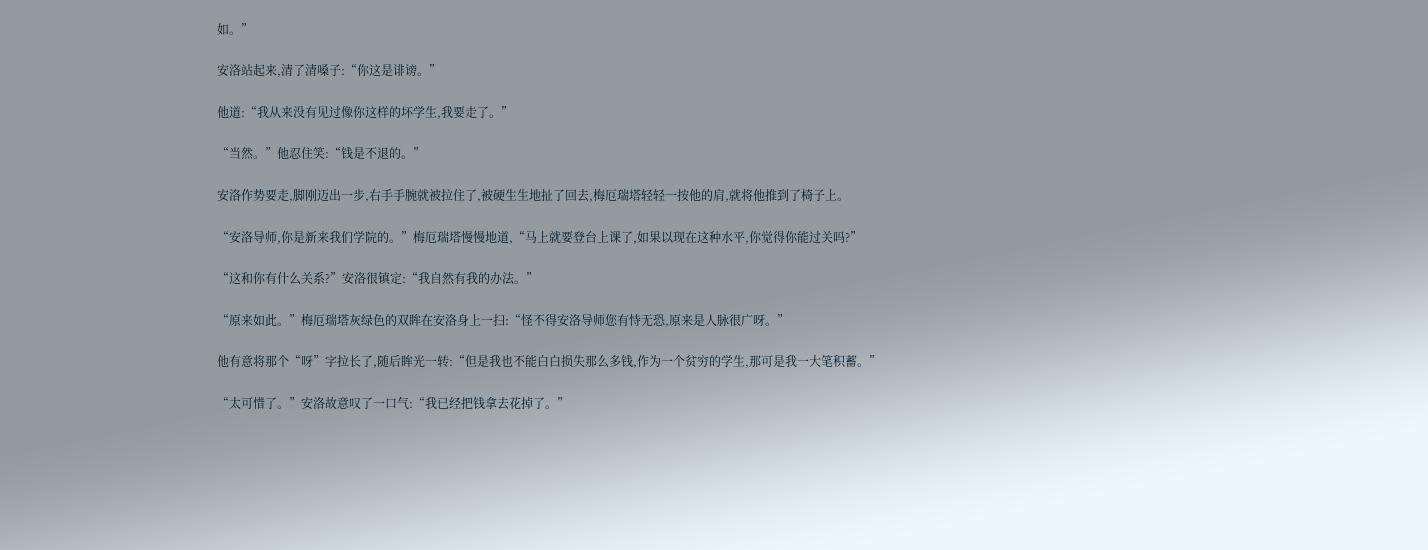如。”

安洛站起来,清了清嗓子:“你这是诽谤。”

他道:“我从来没有见过像你这样的坏学生,我要走了。”

“当然。”他忍住笑:“钱是不退的。”

安洛作势要走,脚刚迈出一步,右手手腕就被拉住了,被硬生生地扯了回去,梅厄瑞塔轻轻一按他的肩,就将他推到了椅子上。

“安洛导师,你是新来我们学院的。”梅厄瑞塔慢慢地道,“马上就要登台上课了,如果以现在这种水平,你觉得你能过关吗?”

“这和你有什么关系?”安洛很镇定:“我自然有我的办法。”

“原来如此。”梅厄瑞塔灰绿色的双眸在安洛身上一扫:“怪不得安洛导师您有恃无恐,原来是人脉很广呀。”

他有意将那个“呀”字拉长了,随后眸光一转:“但是我也不能白白损失那么多钱,作为一个贫穷的学生,那可是我一大笔积蓄。”

“太可惜了。”安洛故意叹了一口气:“我已经把钱拿去花掉了。”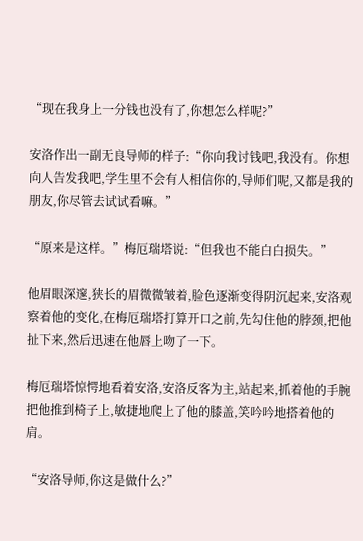“现在我身上一分钱也没有了,你想怎么样呢?”

安洛作出一副无良导师的样子:“你向我讨钱吧,我没有。你想向人告发我吧,学生里不会有人相信你的,导师们呢,又都是我的朋友,你尽管去试试看嘛。”

“原来是这样。”梅厄瑞塔说:“但我也不能白白损失。”

他眉眼深邃,狭长的眉微微皱着,脸色逐渐变得阴沉起来,安洛观察着他的变化,在梅厄瑞塔打算开口之前,先勾住他的脖颈,把他扯下来,然后迅速在他唇上吻了一下。

梅厄瑞塔惊愕地看着安洛,安洛反客为主,站起来,抓着他的手腕把他推到椅子上,敏捷地爬上了他的膝盖,笑吟吟地搭着他的肩。

“安洛导师,你这是做什么?”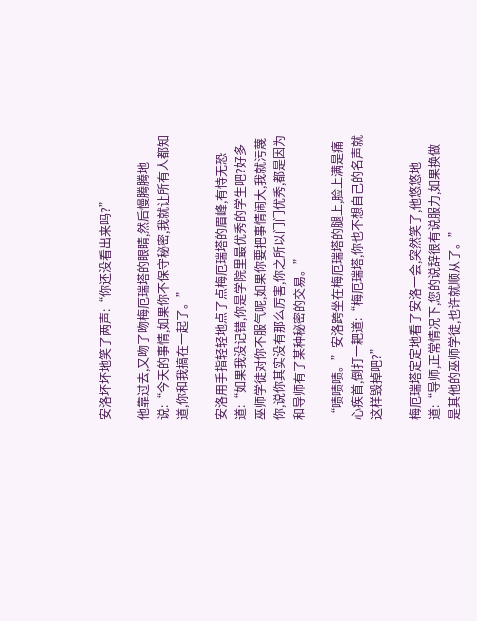安洛坏坏地笑了两声:“你还没看出来吗?”

他靠过去,又吻了吻梅厄瑞塔的眼睛,然后慢腾腾地说:“今天的事情,如果你不保守秘密,我就让所有人都知道,你和我搞在一起了。”

安洛用手指轻轻地点了点梅厄瑞塔的眉峰,有恃无恐道:“如果我没记错,你是学院里最优秀的学生吧?好多巫师学徒对你不服气呢,如果你要把事情闹大,我就污蔑你,说你其实没有那么厉害,你之所以门门优秀,都是因为和导师有了某种秘密的交易。”

“啧啧啧。”安洛跨坐在梅厄瑞塔的腿上,脸上满是痛心疾首,倒打一耙道:“梅厄瑞塔,你也不想自己的名声就这样毁掉吧?”

梅厄瑞塔定定地看了安洛一会,突然笑了,他悠悠地道:“导师,正常情况下,您的说辞很有说服力,如果换做是其他的巫师学徒,也许就顺从了。”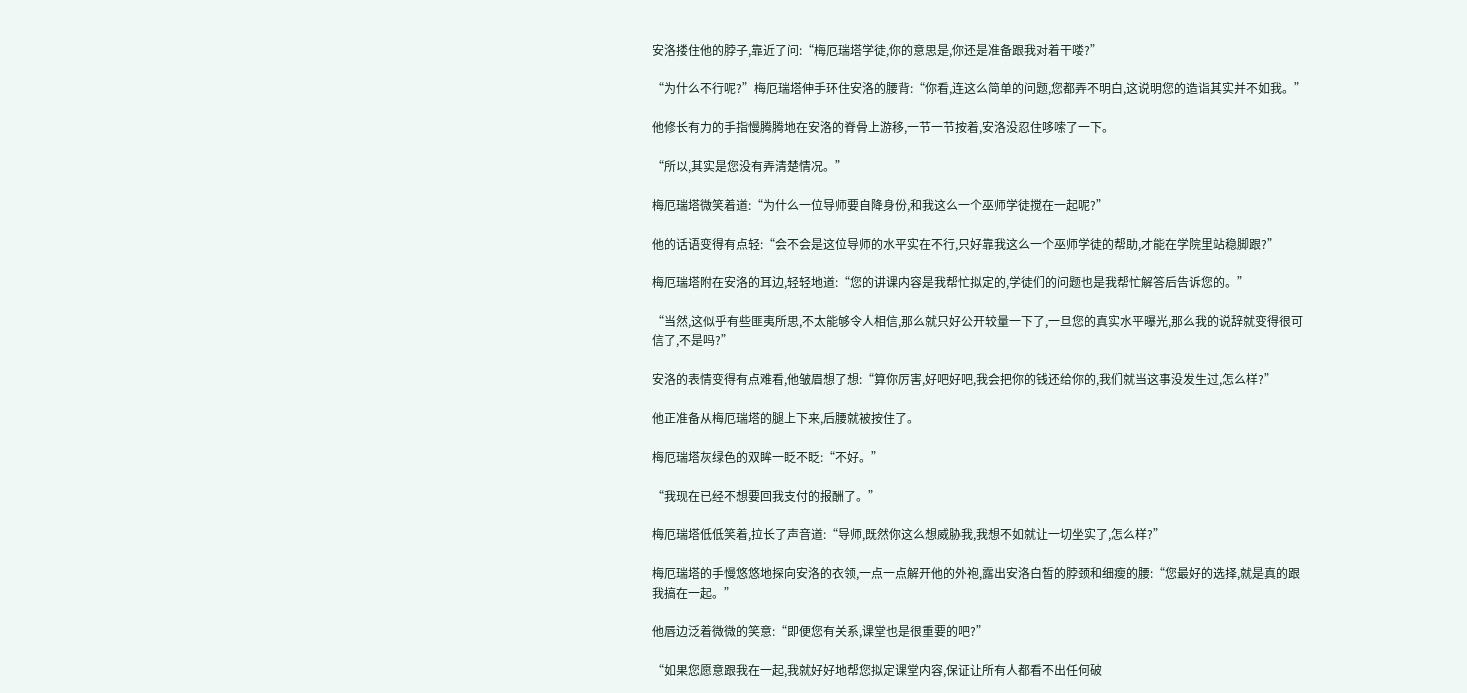安洛搂住他的脖子,靠近了问:“梅厄瑞塔学徒,你的意思是,你还是准备跟我对着干喽?”

“为什么不行呢?”梅厄瑞塔伸手环住安洛的腰背:“你看,连这么简单的问题,您都弄不明白,这说明您的造诣其实并不如我。”

他修长有力的手指慢腾腾地在安洛的脊骨上游移,一节一节按着,安洛没忍住哆嗦了一下。

“所以,其实是您没有弄清楚情况。”

梅厄瑞塔微笑着道:“为什么一位导师要自降身份,和我这么一个巫师学徒搅在一起呢?”

他的话语变得有点轻:“会不会是这位导师的水平实在不行,只好靠我这么一个巫师学徒的帮助,才能在学院里站稳脚跟?”

梅厄瑞塔附在安洛的耳边,轻轻地道:“您的讲课内容是我帮忙拟定的,学徒们的问题也是我帮忙解答后告诉您的。”

“当然,这似乎有些匪夷所思,不太能够令人相信,那么就只好公开较量一下了,一旦您的真实水平曝光,那么我的说辞就变得很可信了,不是吗?”

安洛的表情变得有点难看,他皱眉想了想:“算你厉害,好吧好吧,我会把你的钱还给你的,我们就当这事没发生过,怎么样?”

他正准备从梅厄瑞塔的腿上下来,后腰就被按住了。

梅厄瑞塔灰绿色的双眸一眨不眨:“不好。”

“我现在已经不想要回我支付的报酬了。”

梅厄瑞塔低低笑着,拉长了声音道:“导师,既然你这么想威胁我,我想不如就让一切坐实了,怎么样?”

梅厄瑞塔的手慢悠悠地探向安洛的衣领,一点一点解开他的外袍,露出安洛白皙的脖颈和细瘦的腰:“您最好的选择,就是真的跟我搞在一起。”

他唇边泛着微微的笑意:“即便您有关系,课堂也是很重要的吧?”

“如果您愿意跟我在一起,我就好好地帮您拟定课堂内容,保证让所有人都看不出任何破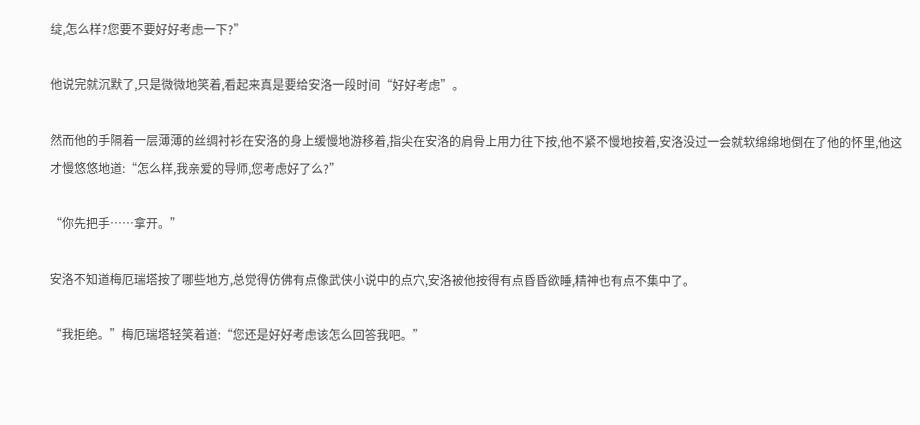绽,怎么样?您要不要好好考虑一下?”

他说完就沉默了,只是微微地笑着,看起来真是要给安洛一段时间“好好考虑”。

然而他的手隔着一层薄薄的丝绸衬衫在安洛的身上缓慢地游移着,指尖在安洛的肩骨上用力往下按,他不紧不慢地按着,安洛没过一会就软绵绵地倒在了他的怀里,他这才慢悠悠地道:“怎么样,我亲爱的导师,您考虑好了么?”

“你先把手……拿开。”

安洛不知道梅厄瑞塔按了哪些地方,总觉得仿佛有点像武侠小说中的点穴,安洛被他按得有点昏昏欲睡,精神也有点不集中了。

“我拒绝。”梅厄瑞塔轻笑着道:“您还是好好考虑该怎么回答我吧。”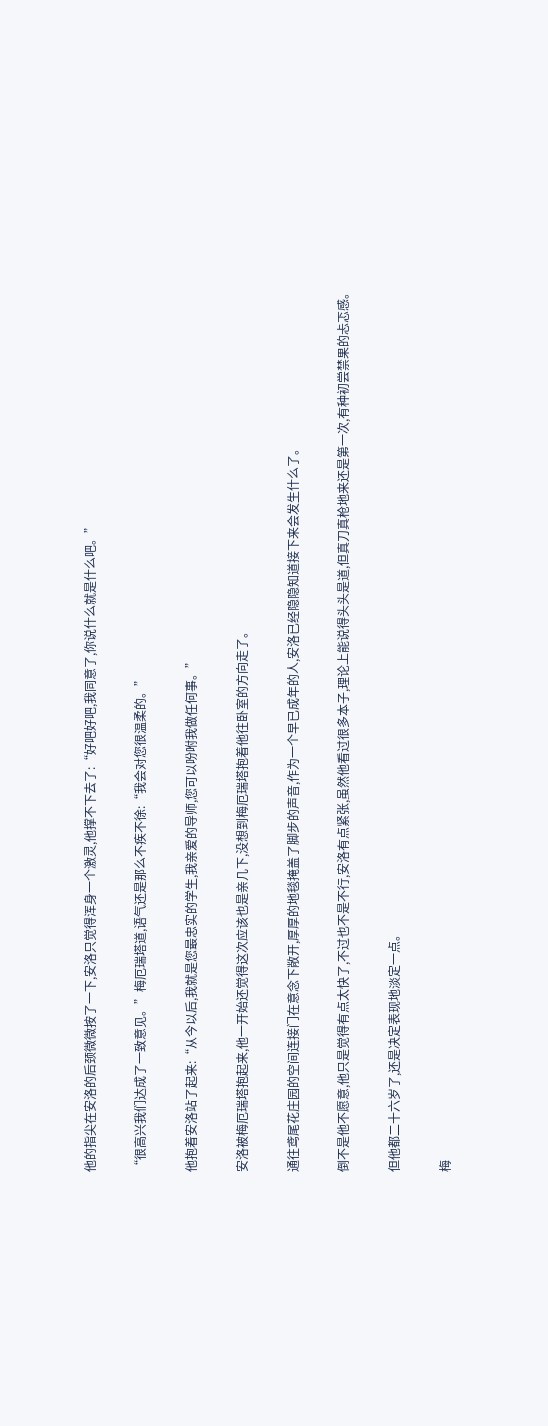他的指尖在安洛的后颈微微按了一下,安洛只觉得浑身一个激灵,他撑不下去了:“好吧好吧,我同意了,你说什么就是什么吧。”

“很高兴我们达成了一致意见。”梅厄瑞塔道,语气还是那么不疾不徐:“我会对您很温柔的。”

他抱着安洛站了起来:“从今以后,我就是您最忠实的学生,我亲爱的导师,您可以吩咐我做任何事。”

安洛被梅厄瑞塔抱起来,他一开始还觉得这次应该也是亲几下,没想到梅厄瑞塔抱着他往卧室的方向走了。

通往鸢尾花庄园的空间连接门在意念下敞开,厚厚的地毯掩盖了脚步的声音,作为一个早已成年的人,安洛已经隐隐知道接下来会发生什么了。

倒不是他不愿意,他只是觉得有点太快了,不过也不是不行,安洛有点紧张,虽然他看过很多本子,理论上能说得头头是道,但真刀真枪地来还是第一次,有种初尝禁果的忐忑感。

但他都二十六岁了,还是决定表现地淡定一点。

梅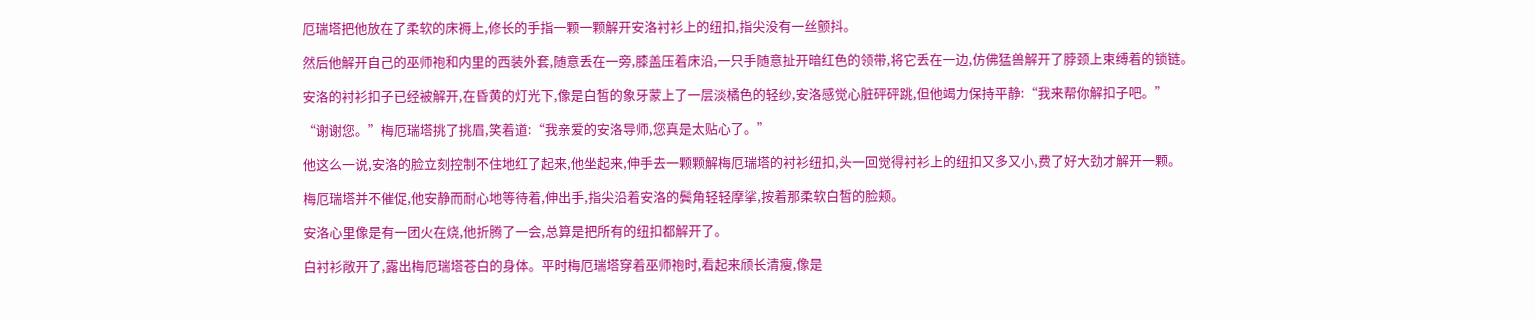厄瑞塔把他放在了柔软的床褥上,修长的手指一颗一颗解开安洛衬衫上的纽扣,指尖没有一丝颤抖。

然后他解开自己的巫师袍和内里的西装外套,随意丢在一旁,膝盖压着床沿,一只手随意扯开暗红色的领带,将它丢在一边,仿佛猛兽解开了脖颈上束缚着的锁链。

安洛的衬衫扣子已经被解开,在昏黄的灯光下,像是白皙的象牙蒙上了一层淡橘色的轻纱,安洛感觉心脏砰砰跳,但他竭力保持平静:“我来帮你解扣子吧。”

“谢谢您。”梅厄瑞塔挑了挑眉,笑着道:“我亲爱的安洛导师,您真是太贴心了。”

他这么一说,安洛的脸立刻控制不住地红了起来,他坐起来,伸手去一颗颗解梅厄瑞塔的衬衫纽扣,头一回觉得衬衫上的纽扣又多又小,费了好大劲才解开一颗。

梅厄瑞塔并不催促,他安静而耐心地等待着,伸出手,指尖沿着安洛的鬓角轻轻摩挲,按着那柔软白皙的脸颊。

安洛心里像是有一团火在烧,他折腾了一会,总算是把所有的纽扣都解开了。

白衬衫敞开了,露出梅厄瑞塔苍白的身体。平时梅厄瑞塔穿着巫师袍时,看起来颀长清瘦,像是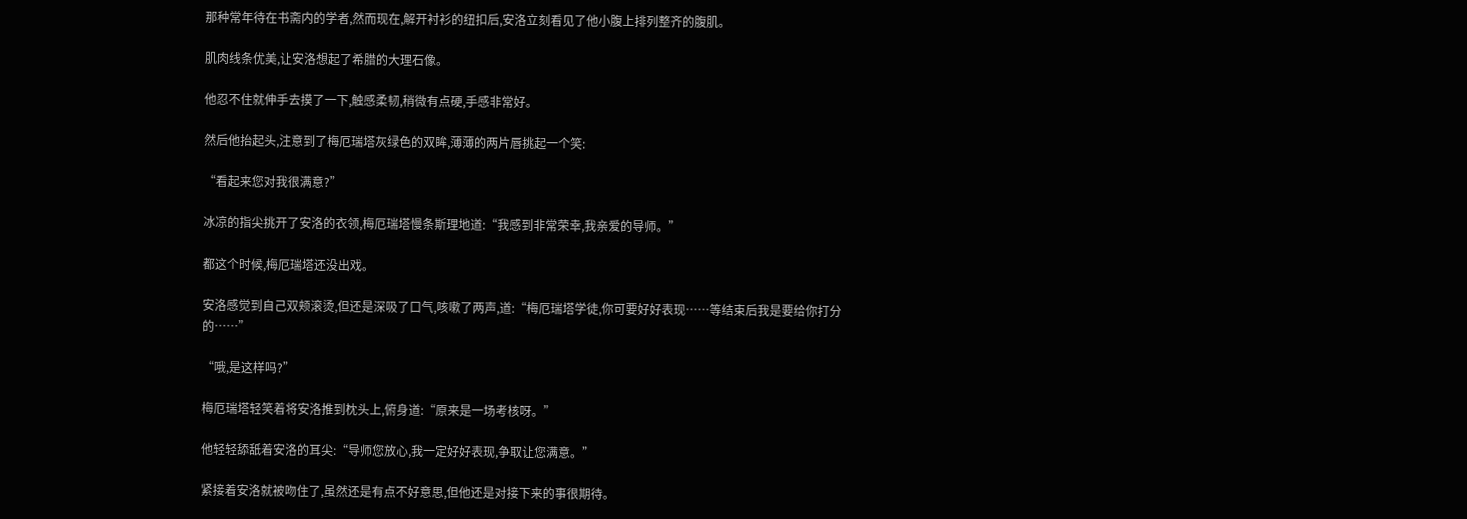那种常年待在书斋内的学者,然而现在,解开衬衫的纽扣后,安洛立刻看见了他小腹上排列整齐的腹肌。

肌肉线条优美,让安洛想起了希腊的大理石像。

他忍不住就伸手去摸了一下,触感柔韧,稍微有点硬,手感非常好。

然后他抬起头,注意到了梅厄瑞塔灰绿色的双眸,薄薄的两片唇挑起一个笑:

“看起来您对我很满意?”

冰凉的指尖挑开了安洛的衣领,梅厄瑞塔慢条斯理地道:“我感到非常荣幸,我亲爱的导师。”

都这个时候,梅厄瑞塔还没出戏。

安洛感觉到自己双颊滚烫,但还是深吸了口气,咳嗽了两声,道:“梅厄瑞塔学徒,你可要好好表现……等结束后我是要给你打分的……”

“哦,是这样吗?”

梅厄瑞塔轻笑着将安洛推到枕头上,俯身道:“原来是一场考核呀。”

他轻轻舔舐着安洛的耳尖:“导师您放心,我一定好好表现,争取让您满意。”

紧接着安洛就被吻住了,虽然还是有点不好意思,但他还是对接下来的事很期待。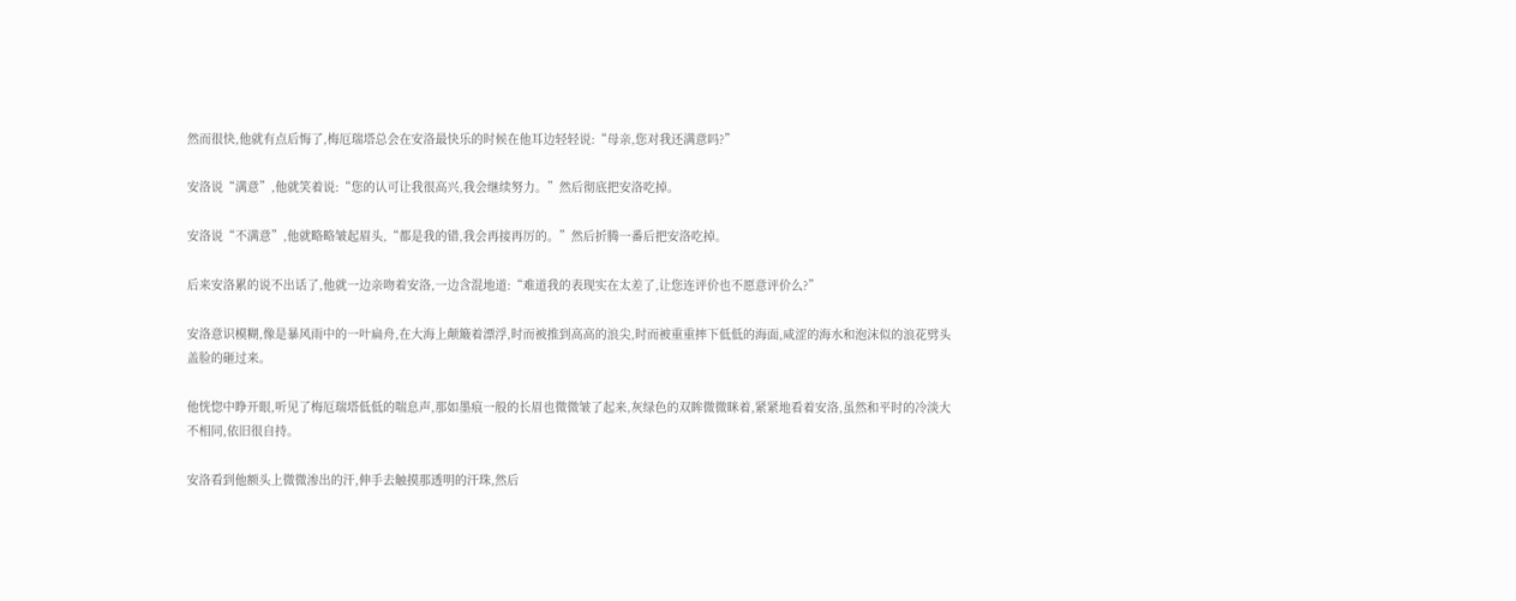然而很快,他就有点后悔了,梅厄瑞塔总会在安洛最快乐的时候在他耳边轻轻说:“母亲,您对我还满意吗?”

安洛说“满意”,他就笑着说:“您的认可让我很高兴,我会继续努力。”然后彻底把安洛吃掉。

安洛说“不满意”,他就略略皱起眉头,“都是我的错,我会再接再厉的。”然后折腾一番后把安洛吃掉。

后来安洛累的说不出话了,他就一边亲吻着安洛,一边含混地道:“难道我的表现实在太差了,让您连评价也不愿意评价么?”

安洛意识模糊,像是暴风雨中的一叶扁舟,在大海上颠簸着漂浮,时而被推到高高的浪尖,时而被重重摔下低低的海面,咸涩的海水和泡沫似的浪花劈头盖脸的砸过来。

他恍惚中睁开眼,听见了梅厄瑞塔低低的喘息声,那如墨痕一般的长眉也微微皱了起来,灰绿色的双眸微微眯着,紧紧地看着安洛,虽然和平时的冷淡大不相同,依旧很自持。

安洛看到他额头上微微渗出的汗,伸手去触摸那透明的汗珠,然后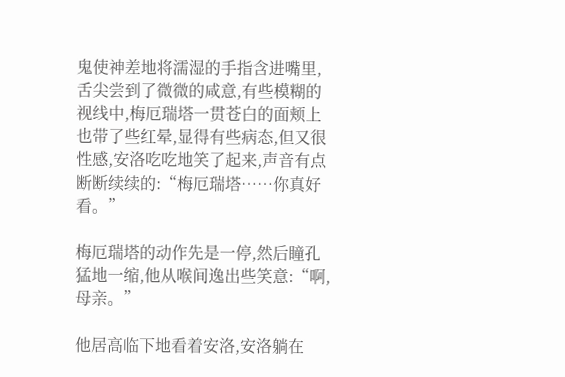鬼使神差地将濡湿的手指含进嘴里,舌尖尝到了微微的咸意,有些模糊的视线中,梅厄瑞塔一贯苍白的面颊上也带了些红晕,显得有些病态,但又很性感,安洛吃吃地笑了起来,声音有点断断续续的:“梅厄瑞塔……你真好看。”

梅厄瑞塔的动作先是一停,然后瞳孔猛地一缩,他从喉间逸出些笑意:“啊,母亲。”

他居高临下地看着安洛,安洛躺在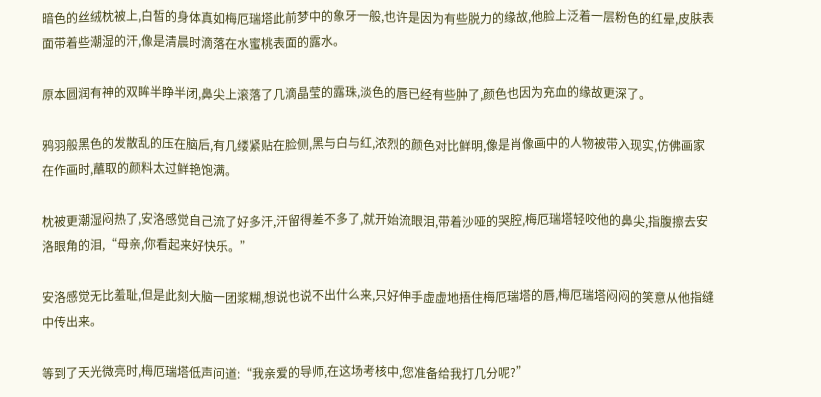暗色的丝绒枕被上,白皙的身体真如梅厄瑞塔此前梦中的象牙一般,也许是因为有些脱力的缘故,他脸上泛着一层粉色的红晕,皮肤表面带着些潮湿的汗,像是清晨时滴落在水蜜桃表面的露水。

原本圆润有神的双眸半睁半闭,鼻尖上滚落了几滴晶莹的露珠,淡色的唇已经有些肿了,颜色也因为充血的缘故更深了。

鸦羽般黑色的发散乱的压在脑后,有几缕紧贴在脸侧,黑与白与红,浓烈的颜色对比鲜明,像是肖像画中的人物被带入现实,仿佛画家在作画时,蘸取的颜料太过鲜艳饱满。

枕被更潮湿闷热了,安洛感觉自己流了好多汗,汗留得差不多了,就开始流眼泪,带着沙哑的哭腔,梅厄瑞塔轻咬他的鼻尖,指腹擦去安洛眼角的泪,“母亲,你看起来好快乐。”

安洛感觉无比羞耻,但是此刻大脑一团浆糊,想说也说不出什么来,只好伸手虚虚地捂住梅厄瑞塔的唇,梅厄瑞塔闷闷的笑意从他指缝中传出来。

等到了天光微亮时,梅厄瑞塔低声问道:“我亲爱的导师,在这场考核中,您准备给我打几分呢?”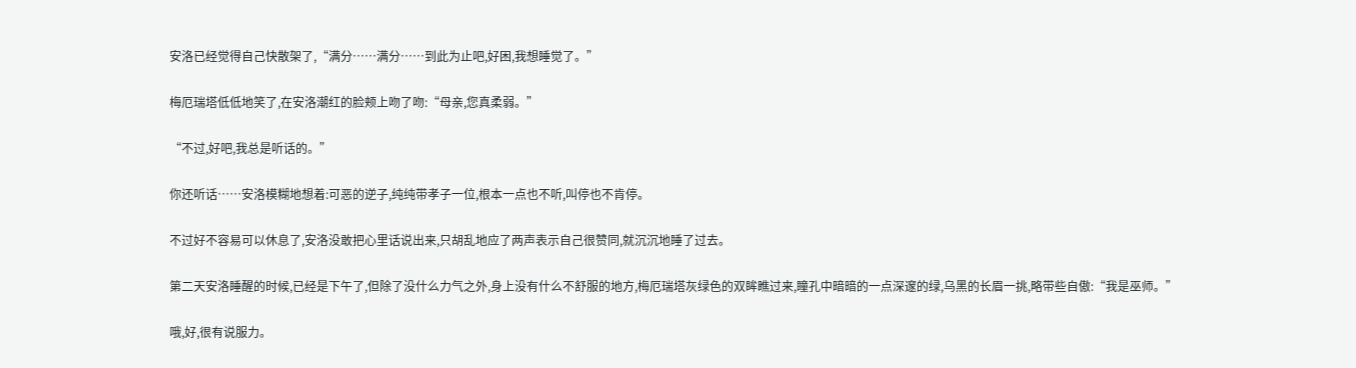安洛已经觉得自己快散架了,“满分……满分……到此为止吧,好困,我想睡觉了。”

梅厄瑞塔低低地笑了,在安洛潮红的脸颊上吻了吻:“母亲,您真柔弱。”

“不过,好吧,我总是听话的。”

你还听话……安洛模糊地想着:可恶的逆子,纯纯带孝子一位,根本一点也不听,叫停也不肯停。

不过好不容易可以休息了,安洛没敢把心里话说出来,只胡乱地应了两声表示自己很赞同,就沉沉地睡了过去。

第二天安洛睡醒的时候,已经是下午了,但除了没什么力气之外,身上没有什么不舒服的地方,梅厄瑞塔灰绿色的双眸瞧过来,瞳孔中暗暗的一点深邃的绿,乌黑的长眉一挑,略带些自傲:“我是巫师。”

哦,好,很有说服力。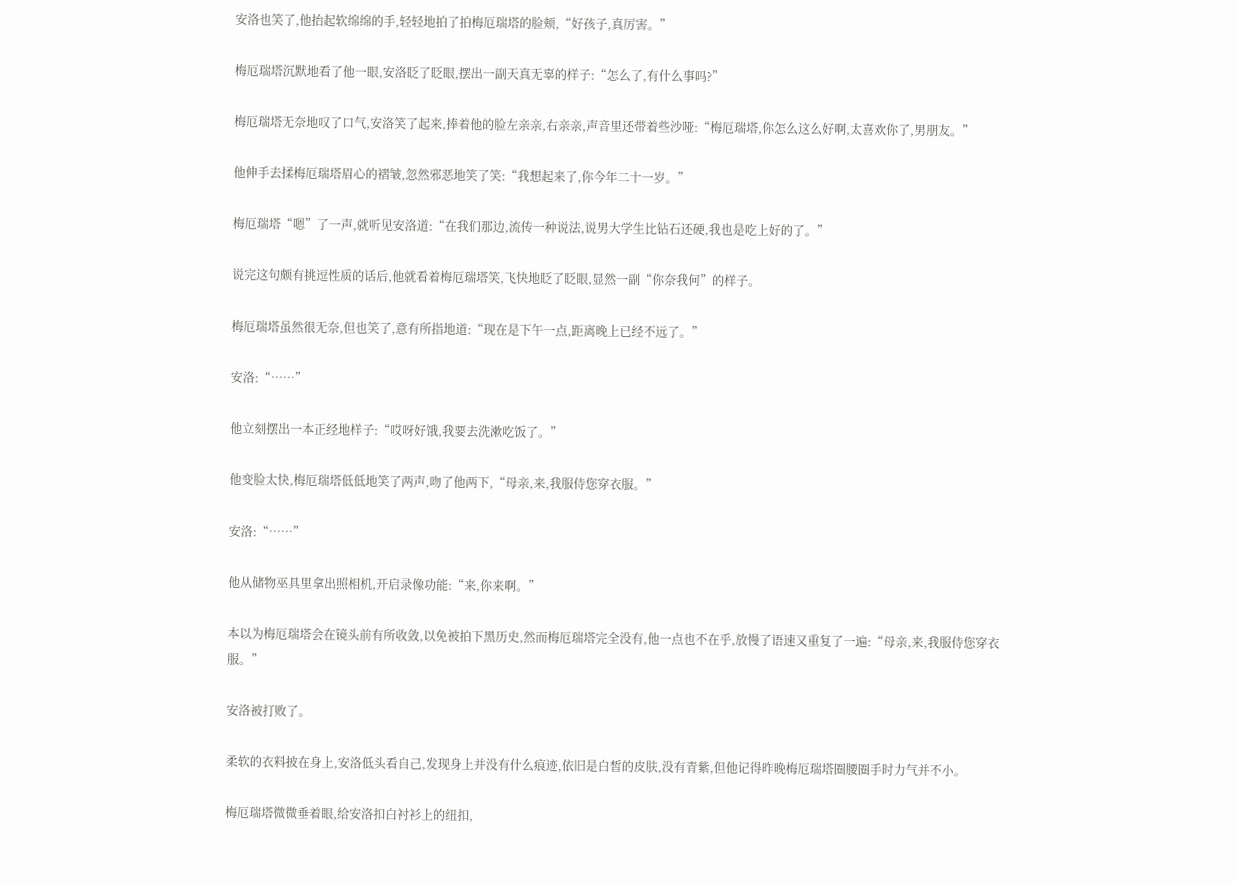安洛也笑了,他抬起软绵绵的手,轻轻地拍了拍梅厄瑞塔的脸颊,“好孩子,真厉害。”

梅厄瑞塔沉默地看了他一眼,安洛眨了眨眼,摆出一副天真无辜的样子:“怎么了,有什么事吗?”

梅厄瑞塔无奈地叹了口气,安洛笑了起来,捧着他的脸左亲亲,右亲亲,声音里还带着些沙哑:“梅厄瑞塔,你怎么这么好啊,太喜欢你了,男朋友。”

他伸手去揉梅厄瑞塔眉心的褶皱,忽然邪恶地笑了笑:“我想起来了,你今年二十一岁。”

梅厄瑞塔“嗯”了一声,就听见安洛道:“在我们那边,流传一种说法,说男大学生比钻石还硬,我也是吃上好的了。”

说完这句颇有挑逗性质的话后,他就看着梅厄瑞塔笑,飞快地眨了眨眼,显然一副“你奈我何”的样子。

梅厄瑞塔虽然很无奈,但也笑了,意有所指地道:“现在是下午一点,距离晚上已经不远了。”

安洛:“……”

他立刻摆出一本正经地样子:“哎呀好饿,我要去洗漱吃饭了。”

他变脸太快,梅厄瑞塔低低地笑了两声,吻了他两下,“母亲,来,我服侍您穿衣服。”

安洛:“……”

他从储物巫具里拿出照相机,开启录像功能:“来,你来啊。”

本以为梅厄瑞塔会在镜头前有所收敛,以免被拍下黑历史,然而梅厄瑞塔完全没有,他一点也不在乎,放慢了语速又重复了一遍:“母亲,来,我服侍您穿衣服。”

安洛被打败了。

柔软的衣料披在身上,安洛低头看自己,发现身上并没有什么痕迹,依旧是白皙的皮肤,没有青紫,但他记得昨晚梅厄瑞塔圈腰圈手时力气并不小。

梅厄瑞塔微微垂着眼,给安洛扣白衬衫上的纽扣,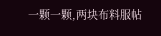一颗一颗,两块布料服帖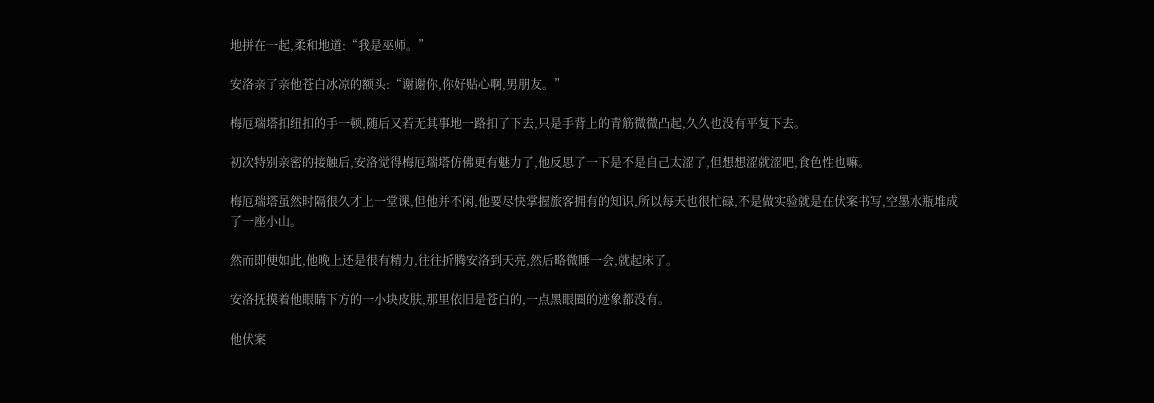地拼在一起,柔和地道:“我是巫师。”

安洛亲了亲他苍白冰凉的额头:“谢谢你,你好贴心啊,男朋友。”

梅厄瑞塔扣纽扣的手一顿,随后又若无其事地一路扣了下去,只是手背上的青筋微微凸起,久久也没有平复下去。

初次特别亲密的接触后,安洛觉得梅厄瑞塔仿佛更有魅力了,他反思了一下是不是自己太涩了,但想想涩就涩吧,食色性也嘛。

梅厄瑞塔虽然时隔很久才上一堂课,但他并不闲,他要尽快掌握旅客拥有的知识,所以每天也很忙碌,不是做实验就是在伏案书写,空墨水瓶堆成了一座小山。

然而即便如此,他晚上还是很有精力,往往折腾安洛到天亮,然后略微睡一会,就起床了。

安洛抚摸着他眼睛下方的一小块皮肤,那里依旧是苍白的,一点黑眼圈的迹象都没有。

他伏案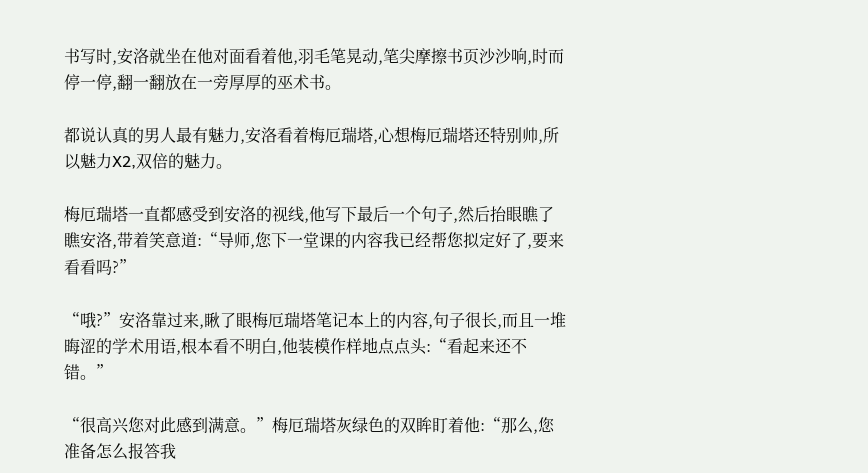书写时,安洛就坐在他对面看着他,羽毛笔晃动,笔尖摩擦书页沙沙响,时而停一停,翻一翻放在一旁厚厚的巫术书。

都说认真的男人最有魅力,安洛看着梅厄瑞塔,心想梅厄瑞塔还特别帅,所以魅力X2,双倍的魅力。

梅厄瑞塔一直都感受到安洛的视线,他写下最后一个句子,然后抬眼瞧了瞧安洛,带着笑意道:“导师,您下一堂课的内容我已经帮您拟定好了,要来看看吗?”

“哦?”安洛靠过来,瞅了眼梅厄瑞塔笔记本上的内容,句子很长,而且一堆晦涩的学术用语,根本看不明白,他装模作样地点点头:“看起来还不错。”

“很高兴您对此感到满意。”梅厄瑞塔灰绿色的双眸盯着他:“那么,您准备怎么报答我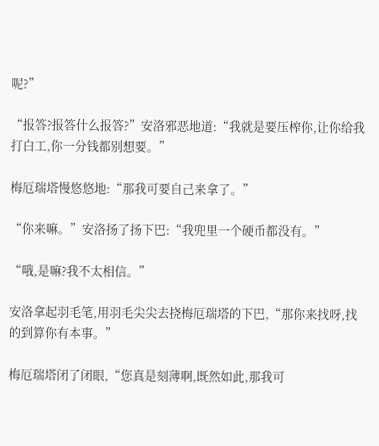呢?”

“报答?报答什么报答?”安洛邪恶地道:“我就是要压榨你,让你给我打白工,你一分钱都别想要。”

梅厄瑞塔慢悠悠地:“那我可要自己来拿了。”

“你来嘛。”安洛扬了扬下巴:“我兜里一个硬币都没有。”

“哦,是嘛?我不太相信。”

安洛拿起羽毛笔,用羽毛尖尖去挠梅厄瑞塔的下巴,“那你来找呀,找的到算你有本事。”

梅厄瑞塔闭了闭眼,“您真是刻薄啊,既然如此,那我可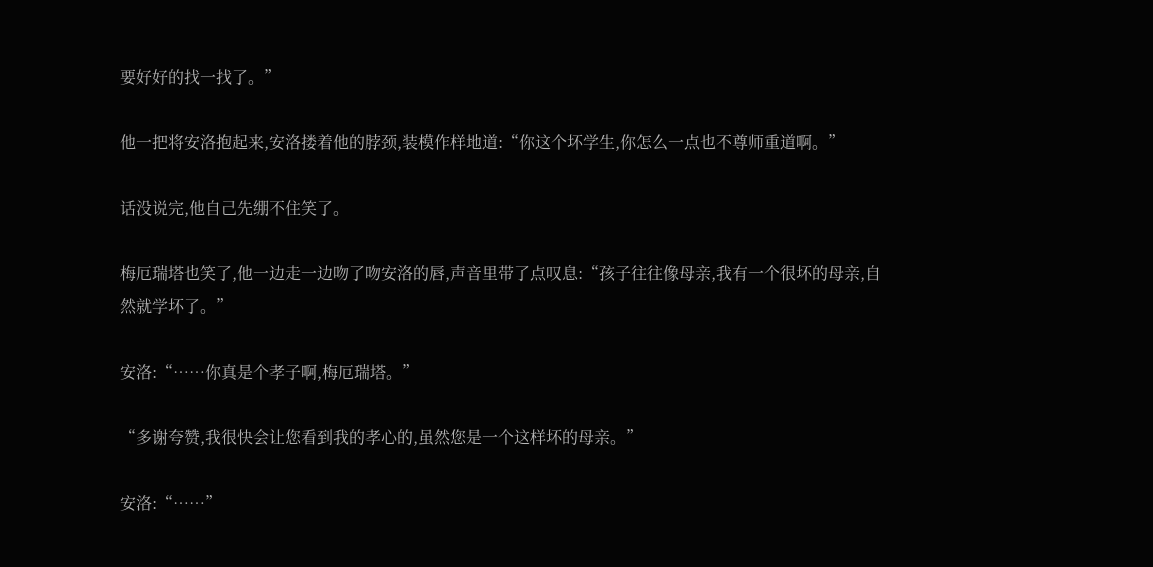要好好的找一找了。”

他一把将安洛抱起来,安洛搂着他的脖颈,装模作样地道:“你这个坏学生,你怎么一点也不尊师重道啊。”

话没说完,他自己先绷不住笑了。

梅厄瑞塔也笑了,他一边走一边吻了吻安洛的唇,声音里带了点叹息:“孩子往往像母亲,我有一个很坏的母亲,自然就学坏了。”

安洛:“……你真是个孝子啊,梅厄瑞塔。”

“多谢夸赞,我很快会让您看到我的孝心的,虽然您是一个这样坏的母亲。”

安洛:“……”